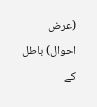(عرض احوال) باطل کے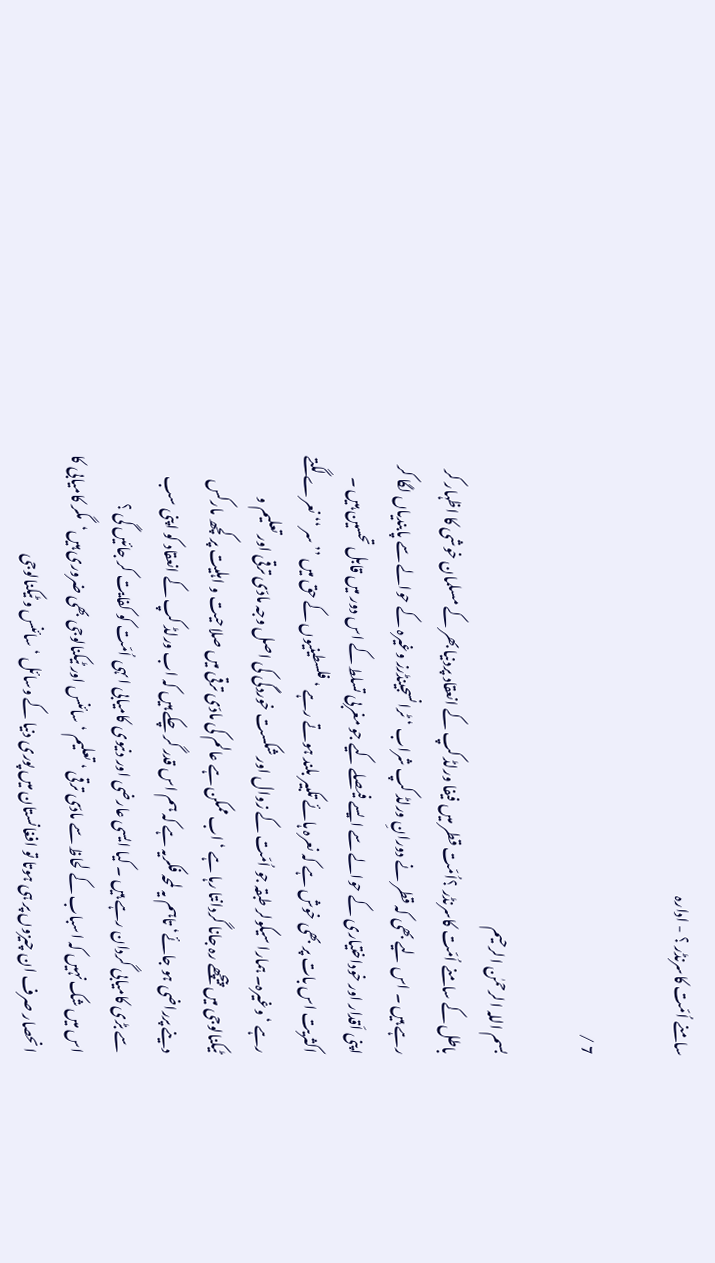سامنے اُمّت کاسرنڈر ؟ - ادارہ

7 /

بسم اللہ الرحمٰن الرحیم
باطل کے سامنے اُمّت کاسرنڈر ؟اُمّت قطر میں فیفا ورلڈ کپ کے انعقاد پردنیا بھر کے مسلمان خوشی کا اظہار کر رہے ہیں ۔ اس لیے بھی کہ قطر نے دورانِ ورلڈ کپ شراب ‘ ٹرانسجینڈرز وغیرہ کے حوالے سے پابندیاں لگا کر اپنی اَقدار اور خوداختیاری کے حوالے سے ایسے فیصلے کیے جو مغربی تسلط کے اس دور میں قابل تحسین ہیں ۔ اکثریت اس بات پر بھی خوش ہے کہ نعرہ ہائے تکبیر بلند ہوتے رہے ‘ فلسطینیوں کے حق میں ’’سر ‘‘ نعرے لگتے رہے ‘ وغیرہ۔ ہمارا سیکولر طبقہ جو اُمّت کے زوال اور شکست خوردگی کی اصل وجہ مادّی ترقی اور تعلیم و ٹیکنالوجی میں پیچھے رہ جانا گردانتا رہا ہے ‘ اب ممکن ہے عالم کی مادّی ترقی میں صلاحیت و اہلیت پر کچھ مارکس دینے پرراضی ہو جائے‘ تاہم یہ لمحہ فکریہ ہے کہ ہم اس قدر گر چکے ہیں کہ اب ورلڈ کپ کے انعقاد کو اپنی سب سے بڑی کامیابی گردان رہے ہیں ۔ کیا ایسی عارضی اور دنیوی کامیابی اںہی اُمّت کو کفایت کر جائیں گی ؟
اس میں شک نہیں کہ اسباب کے لحاظ سے مادّی ترقی ‘ تعلیم ‘ سائنس اور ٹیکنالوجی بھی ضروری ہیں‘مگر کامیابی کا انحصار صرف ان چیزوں پر ہی ہوتا تو افغانستان میں پوری دنیا کے وسائل ‘ سائنس و ٹیکنالوجی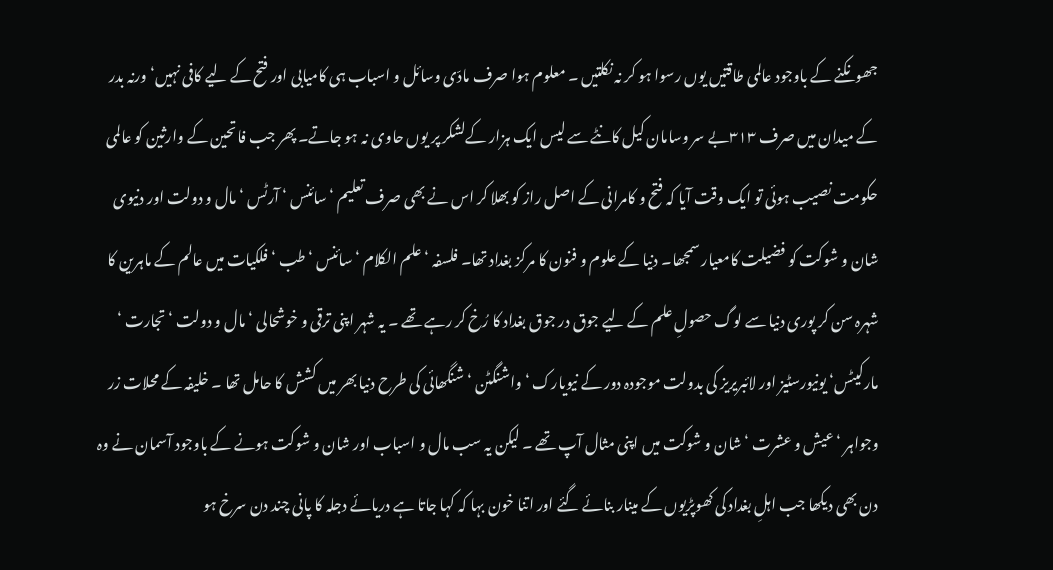جھونکنے کے باوجود عالمی طاقتیں یوں رسوا ہو کر نہ نکلتیں ۔ معلوم ہوا صرف مادّی وسائل و اسباب ہی کامیابی اور فتح کے لیے کافی نہیں‘ورنہ بدر کے میدان میں صرف ۳۱۳بے سر وسامان کیل کانٹے سے لیس ایک ہزار کےلشکر پر یوں حاوی نہ ہو جاتے۔ پھر جب فاتحین کے وارثین کو عالمی حکومت نصیب ہوئی تو ایک وقت آیا کہ فتح و کامرانی کے اصل راز کو بھلا کر اس نے بھی صرف تعلیم ‘ سائنس ‘ آرٹس ‘مال و دولت اور دنیوی شان و شوکت کو فضیلت کامعیار سمجھا۔ دنیا کے علوم و فنون کا مرکز بغداد تھا۔ فلسفہ ‘ علم الکلام ‘ سائنس ‘ طب ‘ فلکیات میں عالم کے ماہرین کا شہرہ سن کر پوری دنیا سے لوگ حصولِ علم کے لیے جوق در جوق بغداد کا رُخ کر رہے تھے ۔ یہ شہر اپنی ترقی و خوشحالی ‘ مال و دولت ‘ تجارت ‘ مارکیٹس‘ یونیورسٹیز اور لائبریریز کی بدولت موجودہ دور کے نیویارک ‘ واشنگٹن ‘ شنگھائی کی طرح دنیا بھر میں کشش کا حامل تھا ۔ خلیفہ کے محلات زر وجواہر ‘ عیش و عشرت ‘ شان و شوکت میں اپنی مثال آپ تھے ۔ لیکن یہ سب مال و اسباب اور شان و شوکت ہونے کے باوجود آسمان نے وہ دن بھی دیکھا جب اہلِ بغداد کی کھوپڑیوں کے مینار بنائے گئے اور اتنا خون بہا کہ کہا جاتا ہے دریائے دجلہ کا پانی چند دن سرخ ہو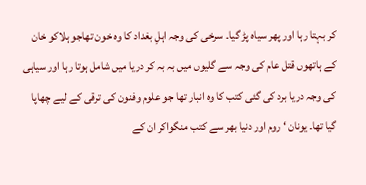کر بہتا رہا اور پھر سیاہ پڑ گیا۔ سرخی کی وجہ اہلِ بغداد کا وہ خون تھاجو ہلاکو خان کے ہاتھوں قتل عام کی وجہ سے گلیوں میں بہ بہ کر دریا میں شامل ہوتا رہا اور سیاہی کی وجہ دریا برد کی گئی کتب کا وہ انبار تھا جو علوم وفنون کی ترقی کے لیے چھاپا گیا تھا۔ یونان ‘ روم اور دنیا بھر سے کتب منگواکر ان کے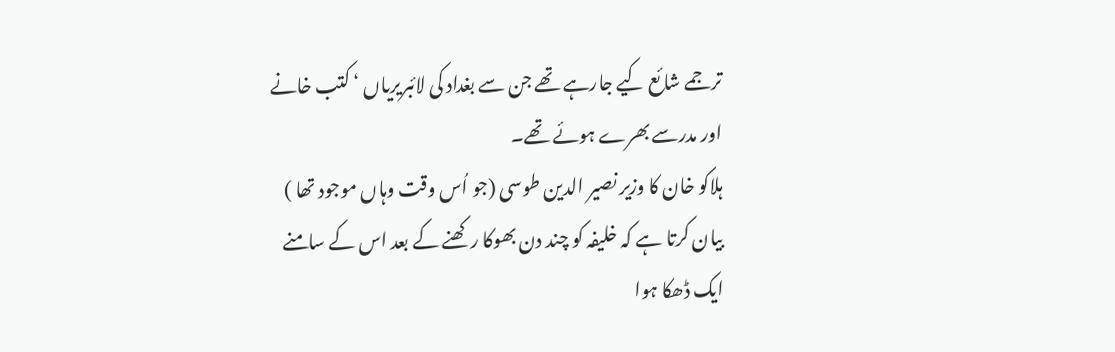ترجمے شائع کیے جارہے تھے جن سے بغداد کی لائبریریاں ‘ کتب خانے اور مدرسے بھرے ہوئے تھے۔
ہلاکو خان کا وزیر نصیر الدین طوسی (جو اُس وقت وہاں موجود تھا ) بیان کرتا ہے کہ خلیفہ کو چند دن بھوکا رکھنے کے بعد اس کے سامنے ایک ڈھکا ہوا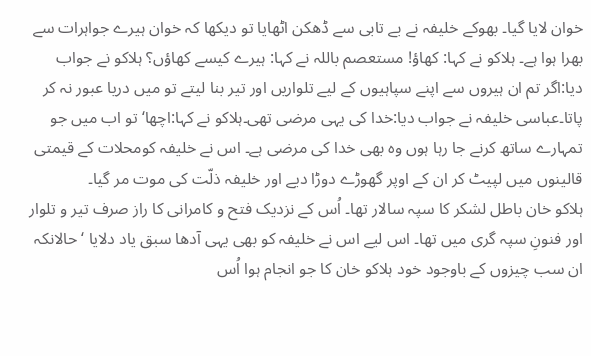خوان لایا گیا۔ بھوکے خلیفہ نے بے تابی سے ڈھکن اٹھایا تو دیکھا کہ خوان ہیرے جواہرات سے بھرا ہوا ہے۔ ہلاکو نے کہا: کھاؤ! مستعصم باللہ نے کہا: ہیرے کیسے کھاؤں؟ ہلاکو نے جواب دیا:اگر تم ان ہیروں سے اپنے سپاہیوں کے لیے تلواریں اور تیر بنا لیتے تو میں دریا عبور نہ کر پاتا۔عباسی خلیفہ نے جواب دیا:خدا کی یہی مرضی تھی۔ہلاکو نے کہا:اچھا‘ تو اب میں جو تمہارے ساتھ کرنے جا رہا ہوں وہ بھی خدا کی مرضی ہے۔ اس نے خلیفہ کومحلات کے قیمتی قالینوں میں لپیٹ کر ان کے اوپر گھوڑے دوڑا دیے اور خلیفہ ذلّت کی موت مر گیا۔
ہلاکو خان باطل لشکر کا سپہ سالار تھا۔ اُس کے نزدیک فتح و کامرانی کا راز صرف تیر و تلوار اور فنونِ سپہ گری میں تھا۔ اس لیے اس نے خلیفہ کو بھی یہی آدھا سبق یاد دلایا ‘حالانکہ ان سب چیزوں کے باوجود خود ہلاکو خان کا جو انجام ہوا اُس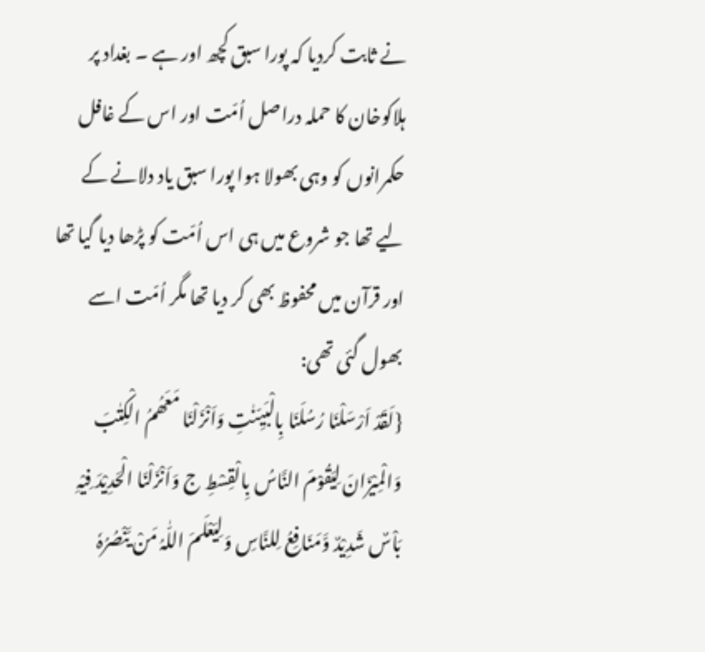نے ثابت کردیا کہ پورا سبق کچھ اور ہے ۔ بغداد پر ہلاکوخان کا حملہ دراصل اُمّت اور اس کے غافل حکمرانوں کو وہی بھولا ہوا پورا سبق یاد دلانے کے لیے تھا جو شروع میں ہی اس اُمّت کو پڑھا دیا گیا تھا اور قرآن میں محفوظ بھی کر دیا تھا مگر اُمّت اسے بھول گئی تھی:
{لَقَدْ اَرْسَلْنَا رُسُلَنَا بِالْبَیِّنٰتِ وَاَنْزَلْنَا مَعَھُمُ الْکِتٰبَ وَالْمِیْزَانَ لِیَقُوْمَ النَّاسُ بِالْقِسْطِ ج وَاَنْزَلْنَا الْحَدِیْدَ فِیْہِ بَاْسٌ شَدِیْدٌ وَّمَنَافِعُ لِلنَّاسِ وَلِیَعْلَمَ اللّٰہُ مَنْ یَّنْصُرُہٗ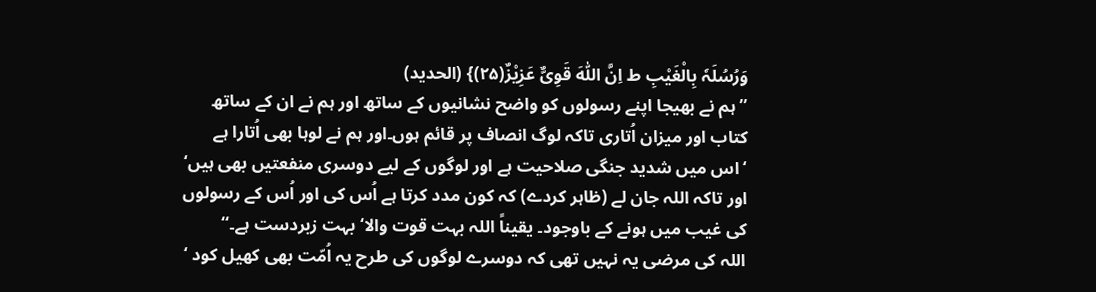وَرُسُلَہٗ بِالْغَیْبِ ط اِنَّ اللّٰہَ قَوِیٌّ عَزِیْزٌ(۲۵)} (الحدید)
’’ہم نے بھیجا اپنے رسولوں کو واضح نشانیوں کے ساتھ اور ہم نے ان کے ساتھ کتاب اور میزان اُتاری تاکہ لوگ انصاف پر قائم ہوں۔اور ہم نے لوہا بھی اُتارا ہے ‘اس میں شدید جنگی صلاحیت ہے اور لوگوں کے لیے دوسری منفعتیں بھی ہیں‘ اور تاکہ اللہ جان لے (ظاہر کردے) کہ کون مدد کرتا ہے اُس کی اور اُس کے رسولوں کی غیب میں ہونے کے باوجود۔ یقیناً اللہ بہت قوت والا‘ بہت زبردست ہے۔‘‘
اللہ کی مرضی یہ نہیں تھی کہ دوسرے لوگوں کی طرح یہ اُمّت بھی کھیل کود ‘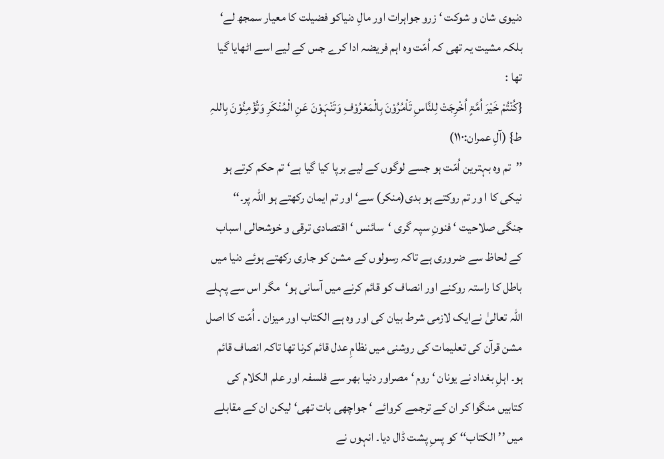دنیوی شان و شوکت ‘ زرو جواہرات اور مالِ دنیاکو فضیلت کا معیار سمجھ لے‘ بلکہ مشیت یہ تھی کہ اُمّت وہ اہم فریضہ ادا کرے جس کے لیے اسے اٹھایا گیا تھا :
{کُنْتُمْ خَیْرَ اُمَّۃٍ اُخْرِجَتْ لِلنَّاسِ تَاْمُرُوْنَ بِالْمَعْرُوْفِ وَتَنْہَوْنَ عَنِ الْمُنْکَرِ وَتُؤْمِنُوْنَ بِاللہِ ط} (آلِ عمران:۱۱۰)
’’تم وہ بہترین اُمّت ہو جسے لوگوں کے لیے برپا کیا گیا ہے‘ تم حکم کرتے ہو نیکی کا ا ور تم روکتے ہو بدی(منکر) سے‘ اور تم ایمان رکھتے ہو اللہ پر۔‘‘
جنگی صلاحیت ‘ فنونِ سپہ گری ‘سائنس ‘ اقتصادی ترقی و خوشحالی اسباب کے لحاظ سے ضروری ہے تاکہ رسولوں کے مشن کو جاری رکھتے ہوئے دنیا میں باطل کا راستہ روکنے اور انصاف کو قائم کرنے میں آسانی ہو‘مگر اس سے پہلے اللہ تعالیٰ نےایک لازمی شرط بیان کی اور وہ ہے الکتاب اور میزان ۔ اُمّت کا اصل مشن قرآن کی تعلیمات کی روشنی میں نظامِ عدل قائم کرنا تھا تاکہ انصاف قائم ہو۔ اہلِ بغداد نے یونان ‘ روم ‘ مصراور دنیا بھر سے فلسفہ اور علم الکلام کی کتابیں منگوا کر ان کے ترجمے کروائے ‘ جواچھی بات تھی‘ لیکن ان کے مقابلے میں ’’الکتاب‘‘ کو پسِ پشت ڈال دیا۔ انہوں نے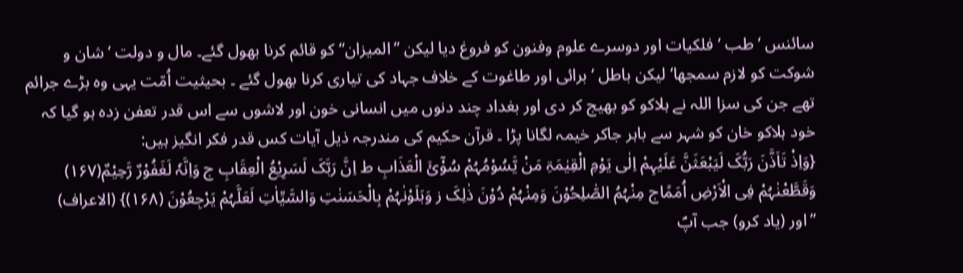سائنس ‘ طب ‘ فلکیات اور دوسرے علوم وفنون کو فروغ دیا لیکن ’’المیزان‘‘ کو قائم کرنا بھول گئے۔ مال و دولت ‘ شان و شوکت کو لازم سمجھا‘ لیکن باطل ‘ برائی اور طاغوت کے خلاف جہاد کی تیاری کرنا بھول گئے ۔ بحیثیت اُمّت یہی وہ بڑے جرائم تھے جن کی سزا اللہ نے ہلاکو کو بھیج کر دی اور بغداد چند دنوں میں انسانی خون اور لاشوں سے اس قدر تعفن زدہ ہو گیا کہ خود ہلاکو خان کو شہر سے باہر جاکر خیمہ لگانا پڑا ۔ قرآن حکیم کی مندرجہ ذیل آیات کس قدر فکر انگیز ہیں:
{وَاِذْ تَاَذَّنَ رَبُّکَ لَیَبْعَثَنَّ عَلَیْہِمْ اِلٰی یَوْمِ الْقِیٰمَۃِ مَنْ یَّسُوْمُہُمْ سُوْٓئَ الْعَذَابِ ط اِنَّ رَبَّکَ لَسَرِیْعُ الْعِقَابِ ج وَاِنَّہٗ لَغَفُوْرٌ رَّحِیْمٌ(۱۶۷) وَقَطَّعْنٰہُمْ فِی الْاَرْضِ اُمَمًاج مِنْہُمُ الصّٰلِحُوْنَ وَمِنْہُمْ دُوْنَ ذٰلِکَ ز وَبَلَوْنٰہُمْ بِالْحَسَنٰتِ وَالسَّیِّاٰتِ لَعَلَّہُمْ یَرْجِعُوْنَ (۱۶۸)} (الاعراف)
’’اور (یاد کرو) جب آپؐ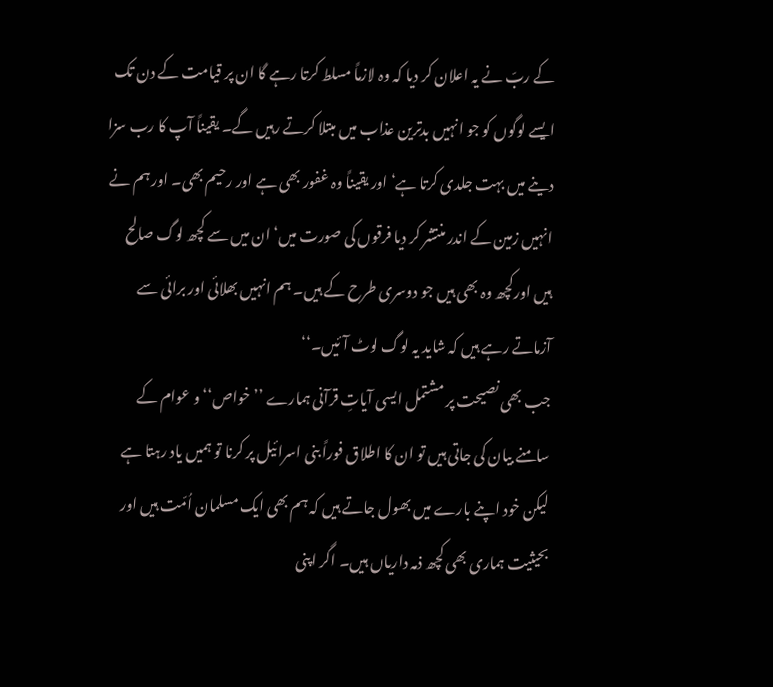کے ربّ نے یہ اعلان کر دیا کہ وہ لازماً مسلط کرتا رہے گا ان پر قیامت کے دن تک ایسے لوگوں کو جو انہیں بدترین عذاب میں مبتلا کرتے رہیں گے۔ یقیناً آپ کا رب سزا دینے میں بہت جلدی کرتا ہے‘ اور یقیناً وہ غفور بھی ہے اور رحیم بھی۔ اور ہم نے انہیں زمین کے اندر منتشر کر دیا فرقوں کی صورت میں‘ ان میں سے کچھ لوگ صالح ہیں اورکچھ وہ بھی ہیں جو دوسری طرح کے ہیں۔ ہم انہیں بھلائی اور برائی سے آزماتے رہے ہیں کہ شاید یہ لوگ لوٹ آئیں۔‘‘
جب بھی نصیحت پر مشتمل ایسی آیاتِ قرآنی ہمارے ’’ خواص‘‘ و عوام کے سامنے بیان کی جاتی ہیں تو ان کا اطلاق فوراً بنی اسرائیل پر کرنا تو ہمیں یاد رہتا ہے لیکن خود اپنے بارے میں بھول جاتے ہیں کہ ہم بھی ایک مسلمان اُمّت ہیں اور بحیثیت ہماری بھی کچھ ذمہ داریاں ہیں۔ اگر اپنی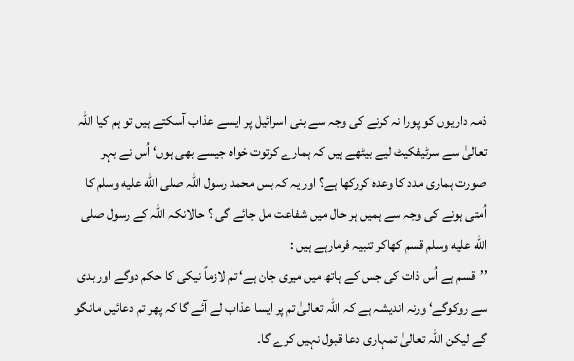ذمہ داریوں کو پورا نہ کرنے کی وجہ سے بنی اسرائیل پر ایسے عذاب آسکتے ہیں تو ہم کیا اللہ تعالیٰ سے سرٹیفکیٹ لیے بیٹھے ہیں کہ ہمارے کرتوت خواہ جیسے بھی ہوں‘ اُس نے بہر صورت ہماری مدد کا وعدہ کررکھا ہے؟ اور یہ کہ بس محمد رسول اللہ صلى الله عليه وسلم کا اُمتی ہونے کی وجہ سے ہمیں ہر حال میں شفاعت مل جائے گی ؟ حالانکہ اللہ کے رسول صلى الله عليه وسلم قسم کھاکر تنبیہ فرمارہے ہیں :
’’قسم ہے اُس ذات کی جس کے ہاتھ میں میری جان ہے‘ تم لازماً نیکی کا حکم دوگے اور بدی سے روکوگے‘ ورنہ اندیشہ ہے کہ اللہ تعالیٰ تم پر ایسا عذاب لے آئے گا کہ پھر تم دعائیں مانگو گے لیکن اللہ تعالیٰ تمہاری دعا قبول نہیں کرے گا۔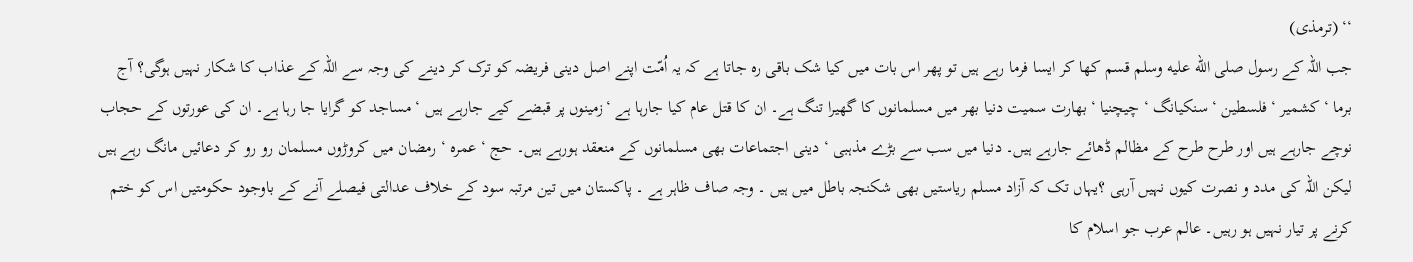‘‘ (ترمذی)
جب اللہ کے رسول صلى الله عليه وسلم قسم کھا کر ایسا فرما رہے ہیں تو پھر اس بات میں کیا شک باقی رہ جاتا ہے کہ یہ اُمّت اپنے اصل دینی فریضہ کو ترک کر دینے کی وجہ سے اللہ کے عذاب کا شکار نہیں ہوگی؟ آج برما ‘ کشمیر ‘ فلسطین ‘ سنکیانگ ‘ چیچنیا ‘ بھارت سمیت دنیا بھر میں مسلمانوں کا گھیرا تنگ ہے۔ ان کا قتل عام کیا جارہا ہے ‘زمینوں پر قبضے کیے جارہے ہیں ‘ مساجد کو گرایا جا رہا ہے۔ ان کی عورتوں کے حجاب نوچے جارہے ہیں اور طرح طرح کے مظالم ڈھائے جارہے ہیں۔ دنیا میں سب سے بڑے مذہبی ‘ دینی اجتماعات بھی مسلمانوں کے منعقد ہورہے ہیں۔ حج ‘ عمرہ ‘ رمضان میں کروڑوں مسلمان رو رو کر دعائیں مانگ رہے ہیں لیکن اللہ کی مدد و نصرت کیوں نہیں آرہی ؟یہاں تک کہ آزاد مسلم ریاستیں بھی شکنجہ باطل میں ہیں ۔ وجہ صاف ظاہر ہے ۔ پاکستان میں تین مرتبہ سود کے خلاف عدالتی فیصلے آنے کے باوجود حکومتیں اس کو ختم کرنے پر تیار نہیں ہو رہیں۔ عالم عرب جو اسلام کا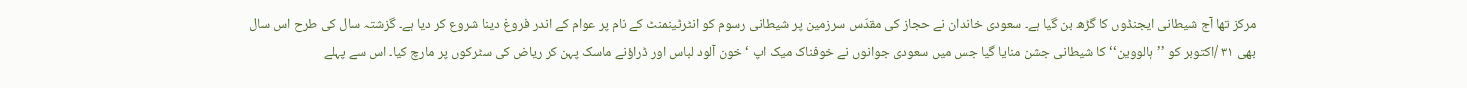مرکز تھا آج شیطانی ایجنڈوں کا گڑھ بن گیا ہے۔ سعودی خاندان نے حجاز کی مقدّس سرزمین پر شیطانی رسوم کو انٹرٹینمنٹ کے نام پر عوام کے اندر فروغ دینا شروع کر دیا ہے۔ گزشتہ سال کی طرح اس سال بھی ۳۱ /اکتوبر کو ’’ہالووین‘‘ کا شیطانی جشن منایا گیا جس میں سعودی جوانوں نے خوفناک میک اپ ‘ خون آلود لباس اور ڈراؤنے ماسک پہن کر ریاض کی سٹرکوں پر مارچ کیا۔ اس سے پہلے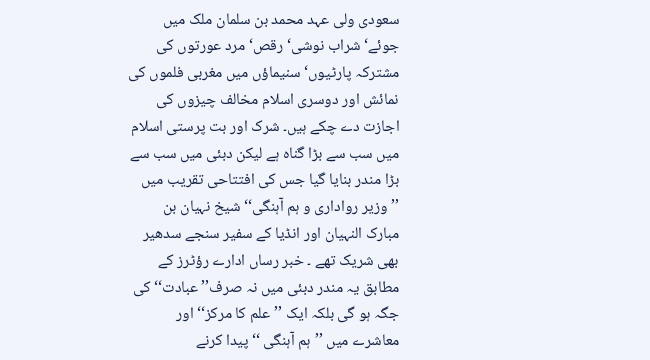سعودی ولی عہد محمد بن سلمان ملک میں جوئے‘ شراب نوشی‘ رقص‘ مرد عورتوں کی مشترکہ پارٹیوں‘ سنیماؤں میں مغربی فلموں کی نمائش اور دوسری اسلام مخالف چیزوں کی اجازت دے چکے ہیں۔ شرک اور بت پرستی اسلام میں سب سے بڑا گناہ ہے لیکن دبئی میں سب سے بڑا مندر بنایا گیا جس کی افتتاحی تقریب میں ’’وزیر رواداری و ہم آہنگی‘‘ شیخ نہیان بن مبارک النہیان اور انڈیا کے سفیر سنجے سدھیر بھی شریک تھے ۔ خبر رساں ادارے رؤٹرز کے مطابق یہ مندر دبئی میں نہ صرف’’ عبادت‘‘ کی جگہ ہو گی بلکہ ایک ’’علم کا مرکز‘‘ اور معاشرے میں ’’ہم آہنگی ‘‘پیدا کرنے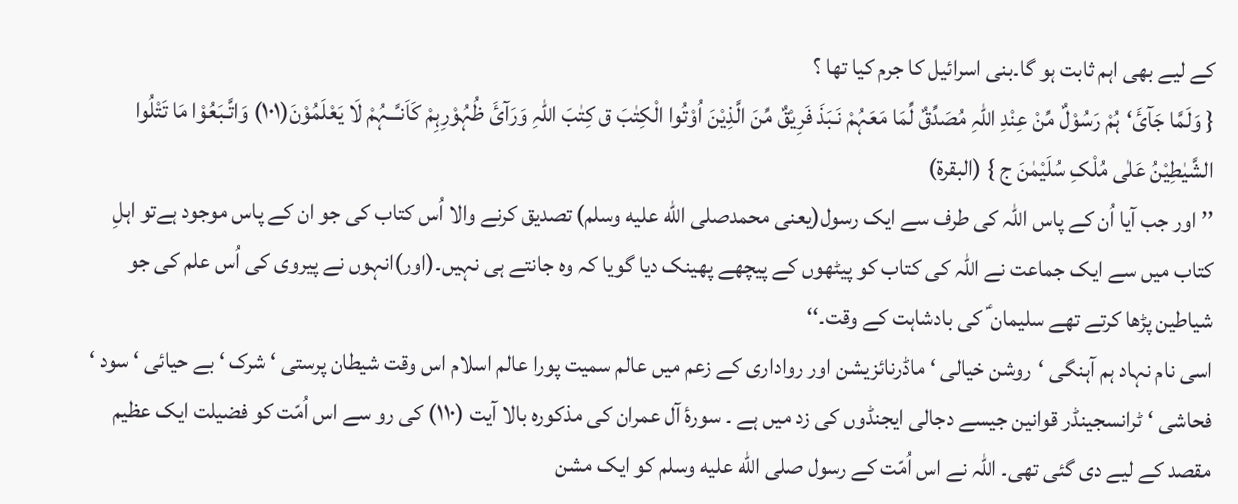کے لیے بھی اہم ثابت ہو گا۔بنی اسرائیل کا جرم کیا تھا ؟
{ وَلَمَّا جَآئَ‘ہُمْ رَسُوْلٌ مِّنْ عِنْدِ اللّٰہِ مُصَدِّقٌ لِّمَا مَعَہُمْ نَـبَذَ فَرِیْقٌ مِّنَ الَّذِیْنَ اُوْتُوا الْکِتٰبَ ق کِتٰبَ اللّٰہِ وَرَآئَ ظُہُوْرِہِمْ کَاَنـَّــہُمْ لَا یَعْلَمُوْنَ(۱۰۱) وَاتَّـبَعُوْا مَا تَتْلُوا الشَّیٰطِیْنُ عَلٰی مُلْکِ سُلَیْمٰنَ ج } (البقرۃ)
’’اور جب آیا اُن کے پاس اللہ کی طرف سے ایک رسول(یعنی محمدصلى الله عليه وسلم) تصدیق کرنے والا اُس کتاب کی جو ان کے پاس موجود ہےتو اہلِ کتاب میں سے ایک جماعت نے اللہ کی کتاب کو پیٹھوں کے پیچھے پھینک دیا گویا کہ وہ جانتے ہی نہیں۔(اور)انہوں نے پیروی کی اُس علم کی جو شیاطین پڑھا کرتے تھے سلیمان ؑ کی بادشاہت کے وقت۔‘‘
اسی نام نہاد ہم آہنگی ‘روشن خیالی ‘ ماڈرنائزیشن اور رواداری کے زعم میں عالم سمیت پورا عالم اسلام اس وقت شیطان پرستی ‘ شرک ‘ بے حیائی ‘ سود ‘ فحاشی ‘ ٹرانسجینڈر قوانین جیسے دجالی ایجنڈوں کی زد میں ہے ۔ سورۂ آل عمران کی مذکورہ بالا آیت (۱۱۰) کی رو سے اس اُمّت کو فضیلت ایک عظیم مقصد کے لیے دی گئی تھی۔ اللہ نے اس اُمّت کے رسول صلى الله عليه وسلم کو ایک مشن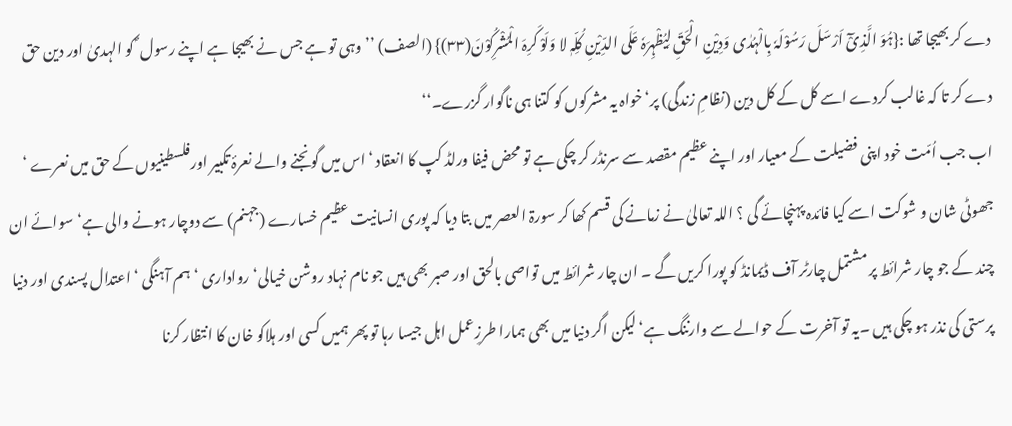دے کر بھیجا تھا :{ہُوَ الَّذِیْٓ اَرْسَلَ رَسُوْلَہٗ بِالْہُدٰی وَدِیْنِ الْحَقِّ لِیُظْہِرَہٗ عَلَی الدِّیْنِ کُلِّہٖ لا وَلَوْ کَرِہَ الْمُشْرِکُوْنَ(۳۳)} (الصف) ’’وہی تو ہے جس نے بھیجا ہے اپنے رسول ؐ کو الہدیٰ اور دین حق دے کر تا کہ غالب کردے اسے کل کے کل دین (نظامِ زندگی) پر‘خواہ یہ مشرکوں کو کتنا ہی ناگوار گزرے۔‘‘
اب جب اُمّت خود اپنی فضیلت کے معیار اور اپنے عظیم مقصد سے سرنڈر کر چکی ہے تو محض فیفا ورلڈ کپ کا انعقاد ‘اس میں گونجنے والے نعرۂ تکبیر اورفلسطینیوں کے حق میں نعرے ‘ جھوٹی شان و شوکت اسے کیا فائدہ پہنچائے گی ؟ اللہ تعالیٰ نے زمانے کی قسم کھا کر سورۃ العصر میں بتا دیا کہ پوری انسانیت عظیم خسارے (جہنم) سے دوچار ہونے والی ہے‘سوائے ان چند کے جو چار شرائط پر مشتمل چارٹر آف ڈیمانڈ کو پورا کریں گے ۔ ان چار شرائط میں تواصی بالحق اور صبر بھی ہیں جو نام نہاد روشن خیالی‘ رواداری ‘ ہم آہنگی ‘ اعتدال پسندی اور دنیا پرستی کی نذر ہو چکی ہیں ۔یہ تو آخرت کے حوالے سے وارننگ ہے‘لیکن اگر دنیا میں بھی ہمارا طرزِعمل اہل جیسا رہا تو پھر ہمیں کسی اور ہلاکو خان کا انتظار کرنا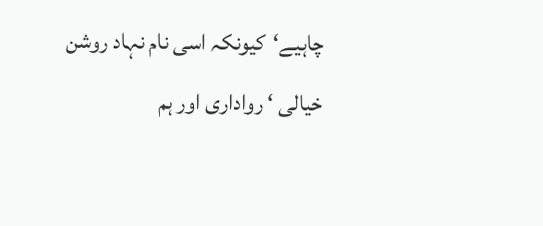چاہیے‘کیونکہ اسی نام نہاد روشن خیالی ‘ رواداری اور ہم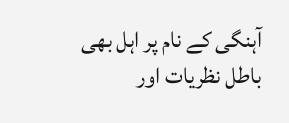آہنگی کے نام پر اہل بھی باطل نظریات اور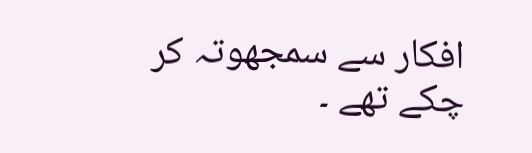افکار سے سمجھوتہ کر چکے تھے ۔